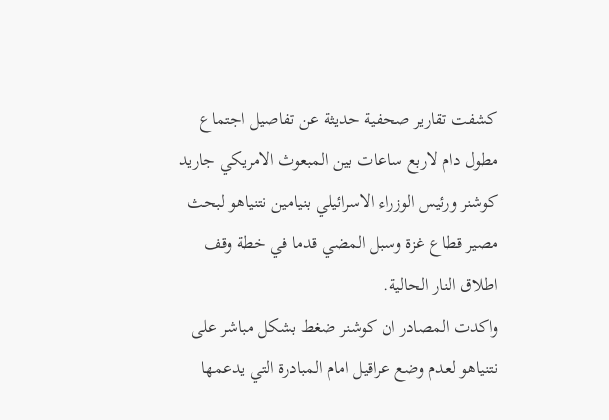كشفت تقارير صحفية حديثة عن تفاصيل اجتماع مطول دام لاربع ساعات بين المبعوث الامريكي جاريد كوشنر ورئيس الوزراء الاسرائيلي بنيامين نتنياهو لبحث مصير قطاع غزة وسبل المضي قدما في خطة وقف اطلاق النار الحالية.
واكدت المصادر ان كوشنر ضغط بشكل مباشر على نتنياهو لعدم وضع عراقيل امام المبادرة التي يدعمها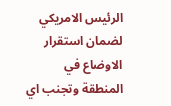الرئيس الامريكي لضمان استقرار الاوضاع في المنطقة وتجنب اي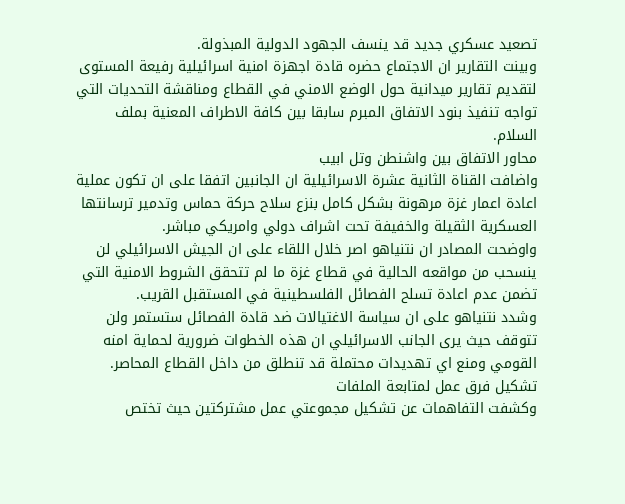تصعيد عسكري جديد قد ينسف الجهود الدولية المبذولة.
وبينت التقارير ان الاجتماع حضره قادة اجهزة امنية اسرائيلية رفيعة المستوى لتقديم تقارير ميدانية حول الوضع الامني في القطاع ومناقشة التحديات التي تواجه تنفيذ بنود الاتفاق المبرم سابقا بين كافة الاطراف المعنية بملف السلام.
محاور الاتفاق بين واشنطن وتل ابيب
واضافت القناة الثانية عشرة الاسرائيلية ان الجانبين اتفقا على ان تكون عملية اعادة اعمار غزة مرهونة بشكل كامل بنزع سلاح حركة حماس وتدمير ترسانتها العسكرية الثقيلة والخفيفة تحت اشراف دولي وامريكي مباشر.
واوضحت المصادر ان نتنياهو اصر خلال اللقاء على ان الجيش الاسرائيلي لن ينسحب من مواقعه الحالية في قطاع غزة ما لم تتحقق الشروط الامنية التي تضمن عدم اعادة تسلح الفصائل الفلسطينية في المستقبل القريب.
وشدد نتنياهو على ان سياسة الاغتيالات ضد قادة الفصائل ستستمر ولن تتوقف حيث يرى الجانب الاسرائيلي ان هذه الخطوات ضرورية لحماية امنه القومي ومنع اي تهديدات محتملة قد تنطلق من داخل القطاع المحاصر.
تشكيل فرق عمل لمتابعة الملفات
وكشفت التفاهمات عن تشكيل مجموعتي عمل مشتركتين حيث تختص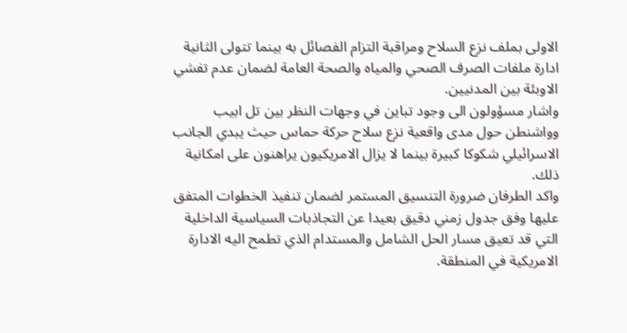الاولى بملف نزع السلاح ومراقبة التزام الفصائل به بينما تتولى الثانية ادارة ملفات الصرف الصحي والمياه والصحة العامة لضمان عدم تفشي الاوبئة بين المدنيين.
واشار مسؤولون الى وجود تباين في وجهات النظر بين تل ابيب وواشنطن حول مدى واقعية نزع سلاح حركة حماس حيث يبدي الجانب الاسرائيلي شكوكا كبيرة بينما لا يزال الامريكيون يراهنون على امكانية ذلك.
واكد الطرفان ضرورة التنسيق المستمر لضمان تنفيذ الخطوات المتفق عليها وفق جدول زمني دقيق بعيدا عن التجاذبات السياسية الداخلية التي قد تعيق مسار الحل الشامل والمستدام الذي تطمح اليه الادارة الامريكية في المنطقة.